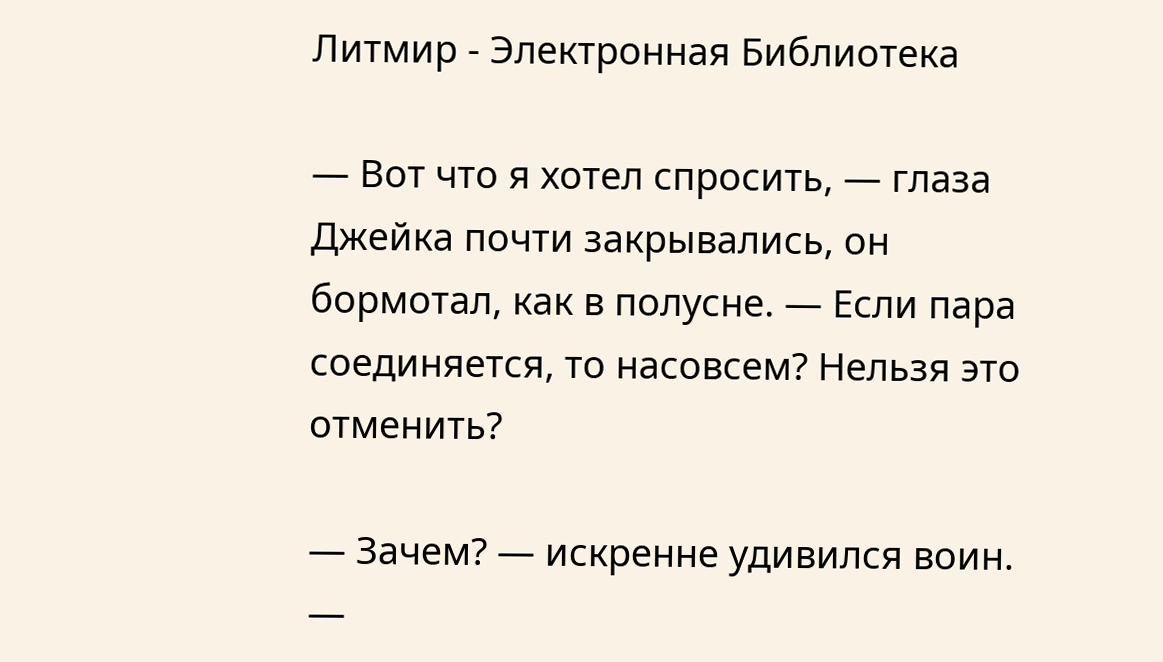Литмир - Электронная Библиотека

— Вот что я хотел спросить, — глаза Джейка почти закрывались, он бормотал, как в полусне. — Если пара соединяется, то насовсем? Нельзя это отменить?

— Зачем? — искренне удивился воин. —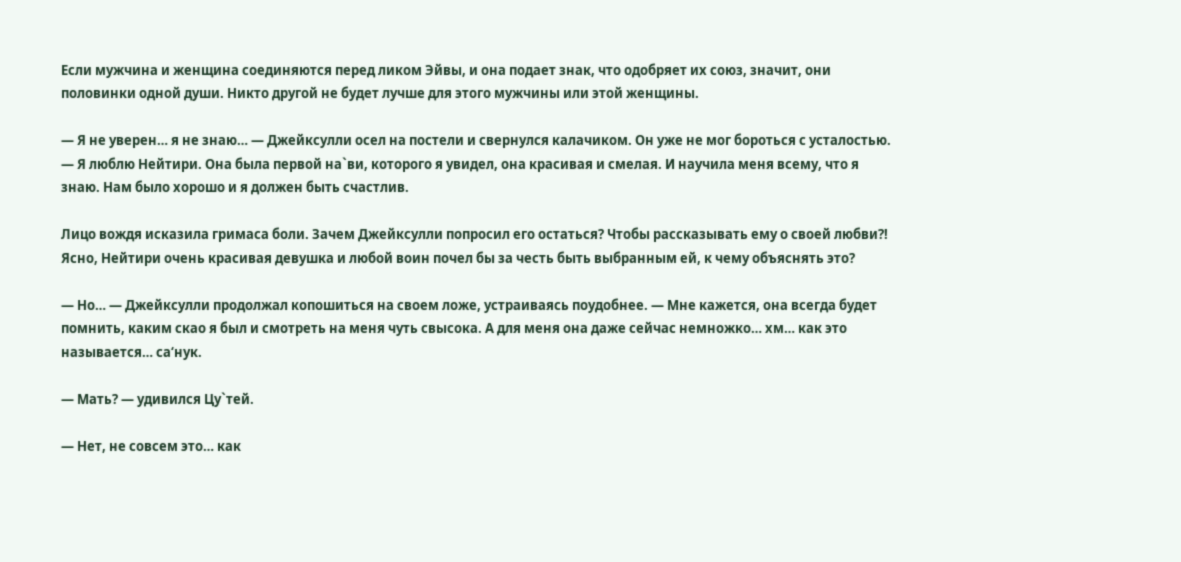Если мужчина и женщина соединяются перед ликом Эйвы, и она подает знак, что одобряет их союз, значит, они половинки одной души. Никто другой не будет лучше для этого мужчины или этой женщины.

— Я не уверен… я не знаю… — Джейксулли осел на постели и свернулся калачиком. Он уже не мог бороться с усталостью. — Я люблю Нейтири. Она была первой на`ви, которого я увидел, она красивая и смелая. И научила меня всему, что я знаю. Нам было хорошо и я должен быть счастлив.

Лицо вождя исказила гримаса боли. Зачем Джейксулли попросил его остаться? Чтобы рассказывать ему о своей любви?! Ясно, Нейтири очень красивая девушка и любой воин почел бы за честь быть выбранным ей, к чему объяснять это?

— Но… — Джейксулли продолжал копошиться на своем ложе, устраиваясь поудобнее. — Мне кажется, она всегда будет помнить, каким скао я был и смотреть на меня чуть свысока. А для меня она даже сейчас немножко… хм… как это называется… са‘нук.

— Мать? — удивился Цу`тей.

— Нет, не совсем это… как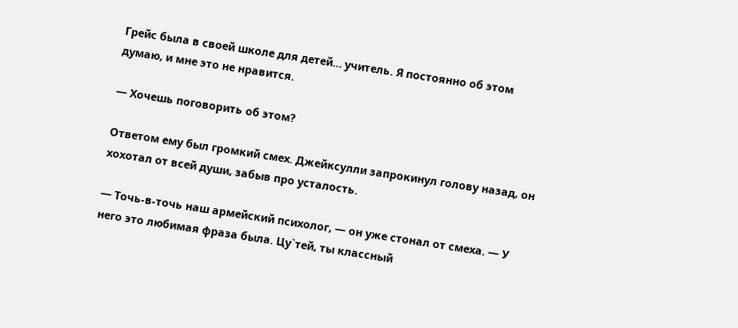Грейс была в своей школе для детей… учитель. Я постоянно об этом думаю, и мне это не нравится.

— Хочешь поговорить об этом?

Ответом ему был громкий смех. Джейксулли запрокинул голову назад, он хохотал от всей души, забыв про усталость.

— Точь-в-точь наш армейский психолог, — он уже стонал от смеха. — У него это любимая фраза была. Цу`тей, ты классный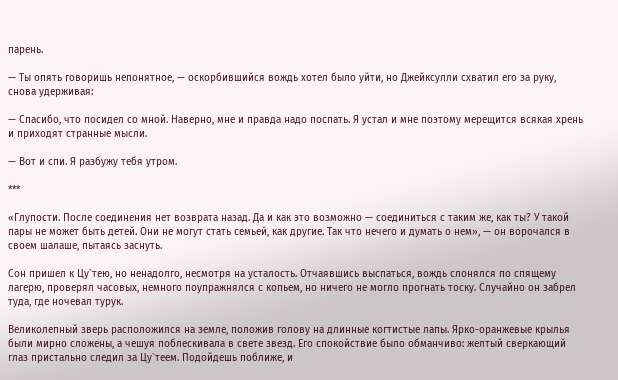парень.

— Ты опять говоришь непонятное, — оскорбившийся вождь хотел было уйти, но Джейксулли схватил его за руку, снова удерживая:

— Спасибо, что посидел со мной. Наверно, мне и правда надо поспать. Я устал и мне поэтому мерещится всякая хрень и приходят странные мысли.

— Вот и спи. Я разбужу тебя утром.

***

«Глупости. После соединения нет возврата назад. Да и как это возможно — соединиться с таким же, как ты? У такой пары не может быть детей. Они не могут стать семьей, как другие. Так что нечего и думать о нем», — он ворочался в своем шалаше, пытаясь заснуть.

Сон пришел к Цу`тею, но ненадолго, несмотря на усталость. Отчаявшись выспаться, вождь слонялся по спящему лагерю, проверял часовых, немного поупражнялся с копьем, но ничего не могло прогнать тоску. Случайно он забрел туда, где ночевал турук.

Великолепный зверь расположился на земле, положив голову на длинные когтистые лапы. Ярко-оранжевые крылья были мирно сложены, а чешуя поблескивала в свете звезд. Его спокойствие было обманчиво: желтый сверкающий глаз пристально следил за Цу`теем. Подойдешь поближе, и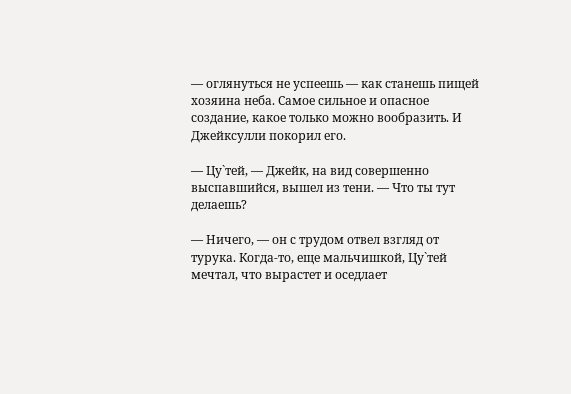— оглянуться не успеешь — как станешь пищей хозяина неба. Самое сильное и опасное создание, какое только можно вообразить. И Джейксулли покорил его.

— Цу`тей, — Джейк, на вид совершенно выспавшийся, вышел из тени. — Что ты тут делаешь?

— Ничего, — он с трудом отвел взгляд от турука. Когда-то, еще мальчишкой, Цу`тей мечтал, что вырастет и оседлает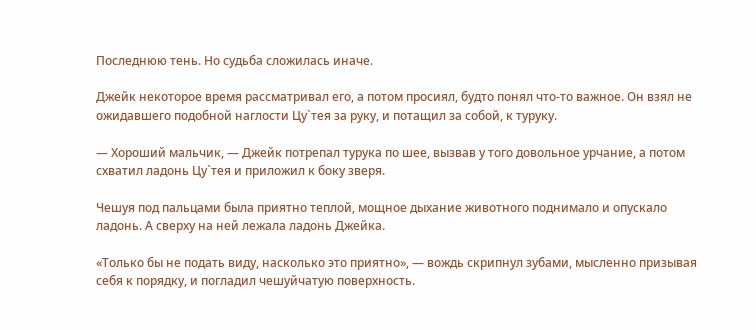Последнюю тень. Но судьба сложилась иначе.

Джейк некоторое время рассматривал его, а потом просиял, будто понял что-то важное. Он взял не ожидавшего подобной наглости Цу`тея за руку, и потащил за собой, к туруку.

— Хороший мальчик, — Джейк потрепал турука по шее, вызвав у того довольное урчание, а потом схватил ладонь Цу`тея и приложил к боку зверя.

Чешуя под пальцами была приятно теплой, мощное дыхание животного поднимало и опускало ладонь. А сверху на ней лежала ладонь Джейка.

«Только бы не подать виду, насколько это приятно», — вождь скрипнул зубами, мысленно призывая себя к порядку, и погладил чешуйчатую поверхность.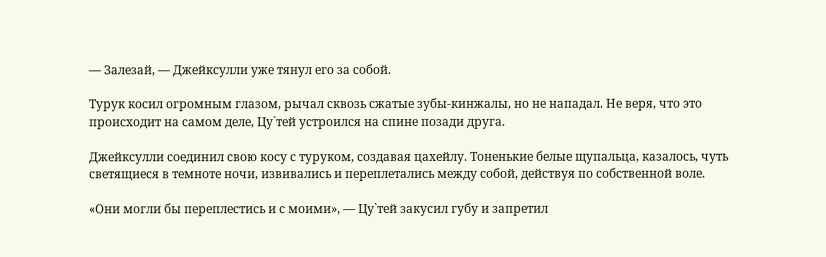— Залезай, — Джейксулли уже тянул его за собой.

Турук косил огромным глазом, рычал сквозь сжатые зубы-кинжалы, но не нападал. Не веря, что это происходит на самом деле, Цу`тей устроился на спине позади друга.

Джейксулли соединил свою косу с туруком, создавая цахейлу. Тоненькие белые щупальца, казалось, чуть светящиеся в темноте ночи, извивались и переплетались между собой, действуя по собственной воле.

«Они могли бы переплестись и с моими», — Цу`тей закусил губу и запретил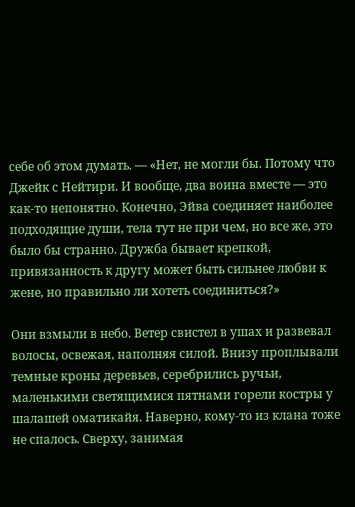себе об этом думать. — «Нет, не могли бы. Потому что Джейк с Нейтири. И вообще, два воина вместе — это как-то непонятно. Конечно, Эйва соединяет наиболее подходящие души, тела тут не при чем, но все же, это было бы странно. Дружба бывает крепкой, привязанность к другу может быть сильнее любви к жене, но правильно ли хотеть соединиться?»

Они взмыли в небо. Ветер свистел в ушах и развевал волосы, освежая, наполняя силой. Внизу проплывали темные кроны деревьев, серебрились ручьи, маленькими светящимися пятнами горели костры у шалашей оматикайя. Наверно, кому-то из клана тоже не спалось. Сверху, занимая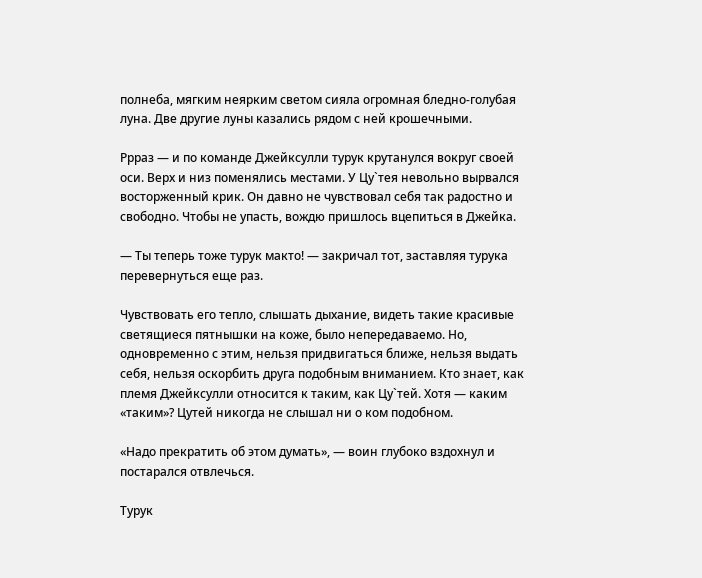полнеба, мягким неярким светом сияла огромная бледно-голубая луна. Две другие луны казались рядом с ней крошечными.

Ррраз — и по команде Джейксулли турук крутанулся вокруг своей оси. Верх и низ поменялись местами. У Цу`тея невольно вырвался восторженный крик. Он давно не чувствовал себя так радостно и свободно. Чтобы не упасть, вождю пришлось вцепиться в Джейка.

— Ты теперь тоже турук макто! — закричал тот, заставляя турука перевернуться еще раз.

Чувствовать его тепло, слышать дыхание, видеть такие красивые светящиеся пятнышки на коже, было непередаваемо. Но, одновременно с этим, нельзя придвигаться ближе, нельзя выдать себя, нельзя оскорбить друга подобным вниманием. Кто знает, как племя Джейксулли относится к таким, как Цу`тей. Хотя — каким «таким»? Цутей никогда не слышал ни о ком подобном.

«Надо прекратить об этом думать», — воин глубоко вздохнул и постарался отвлечься.

Турук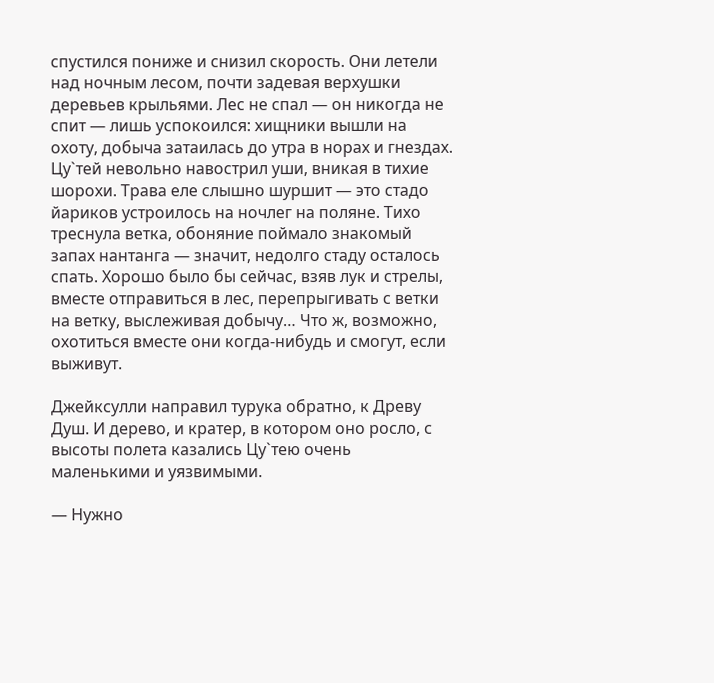спустился пониже и снизил скорость. Они летели над ночным лесом, почти задевая верхушки деревьев крыльями. Лес не спал — он никогда не спит — лишь успокоился: хищники вышли на охоту, добыча затаилась до утра в норах и гнездах. Цу`тей невольно навострил уши, вникая в тихие шорохи. Трава еле слышно шуршит — это стадо йариков устроилось на ночлег на поляне. Тихо треснула ветка, обоняние поймало знакомый запах нантанга — значит, недолго стаду осталось спать. Хорошо было бы сейчас, взяв лук и стрелы, вместе отправиться в лес, перепрыгивать с ветки на ветку, выслеживая добычу… Что ж, возможно, охотиться вместе они когда-нибудь и смогут, если выживут.

Джейксулли направил турука обратно, к Древу Душ. И дерево, и кратер, в котором оно росло, с высоты полета казались Цу`тею очень маленькими и уязвимыми.

— Нужно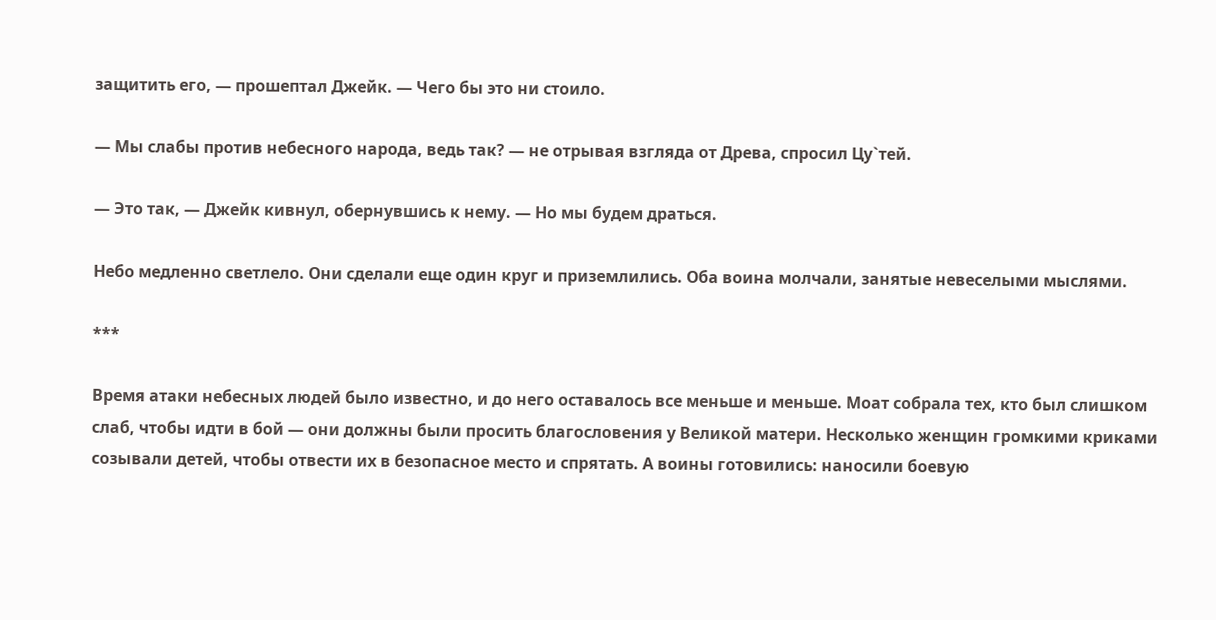защитить его, — прошептал Джейк. — Чего бы это ни стоило.

— Мы слабы против небесного народа, ведь так? — не отрывая взгляда от Древа, спросил Цу`тей.

— Это так, — Джейк кивнул, обернувшись к нему. — Но мы будем драться.

Небо медленно светлело. Они сделали еще один круг и приземлились. Оба воина молчали, занятые невеселыми мыслями.

***

Время атаки небесных людей было известно, и до него оставалось все меньше и меньше. Моат собрала тех, кто был слишком слаб, чтобы идти в бой — они должны были просить благословения у Великой матери. Несколько женщин громкими криками созывали детей, чтобы отвести их в безопасное место и спрятать. А воины готовились: наносили боевую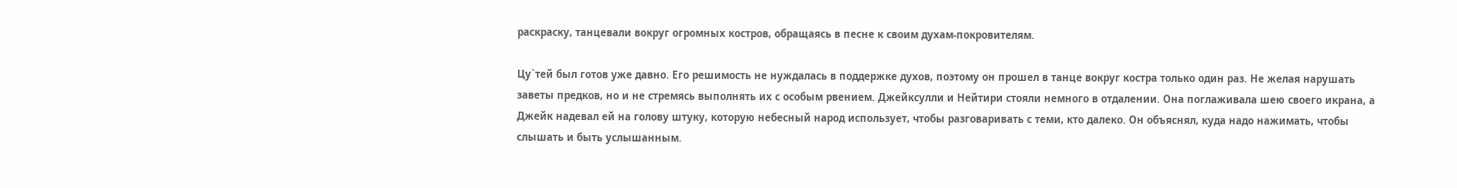раскраску, танцевали вокруг огромных костров, обращаясь в песне к своим духам-покровителям.

Цу`тей был готов уже давно. Его решимость не нуждалась в поддержке духов, поэтому он прошел в танце вокруг костра только один раз. Не желая нарушать заветы предков, но и не стремясь выполнять их с особым рвением. Джейксулли и Нейтири стояли немного в отдалении. Она поглаживала шею своего икрана, а Джейк надевал ей на голову штуку, которую небесный народ использует, чтобы разговаривать с теми, кто далеко. Он объяснял, куда надо нажимать, чтобы слышать и быть услышанным.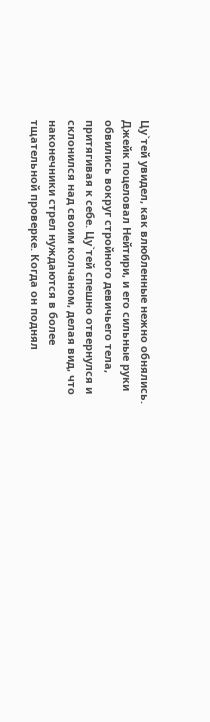Цу`тей увидел, как влюбленные нежно обнялись. Джейк поцеловал Нейтири, и его сильные руки обвились вокруг стройного девичьего тела, притягивая к себе. Цу`тей спешно отвернулся и склонился над своим колчаном, делая вид, что наконечники стрел нуждаются в более тщательной проверке. Когда он поднял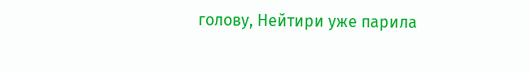голову, Нейтири уже парила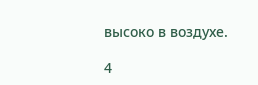высоко в воздухе.

4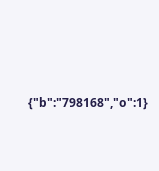{"b":"798168","o":1}